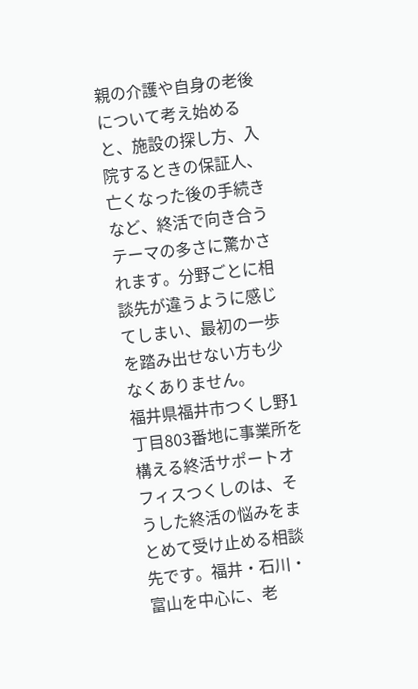親の介護や自身の老後について考え始めると、施設の探し方、入院するときの保証人、亡くなった後の手続きなど、終活で向き合うテーマの多さに驚かされます。分野ごとに相談先が違うように感じてしまい、最初の一歩を踏み出せない方も少なくありません。
福井県福井市つくし野1丁目803番地に事業所を構える終活サポートオフィスつくしのは、そうした終活の悩みをまとめて受け止める相談先です。福井・石川・富山を中心に、老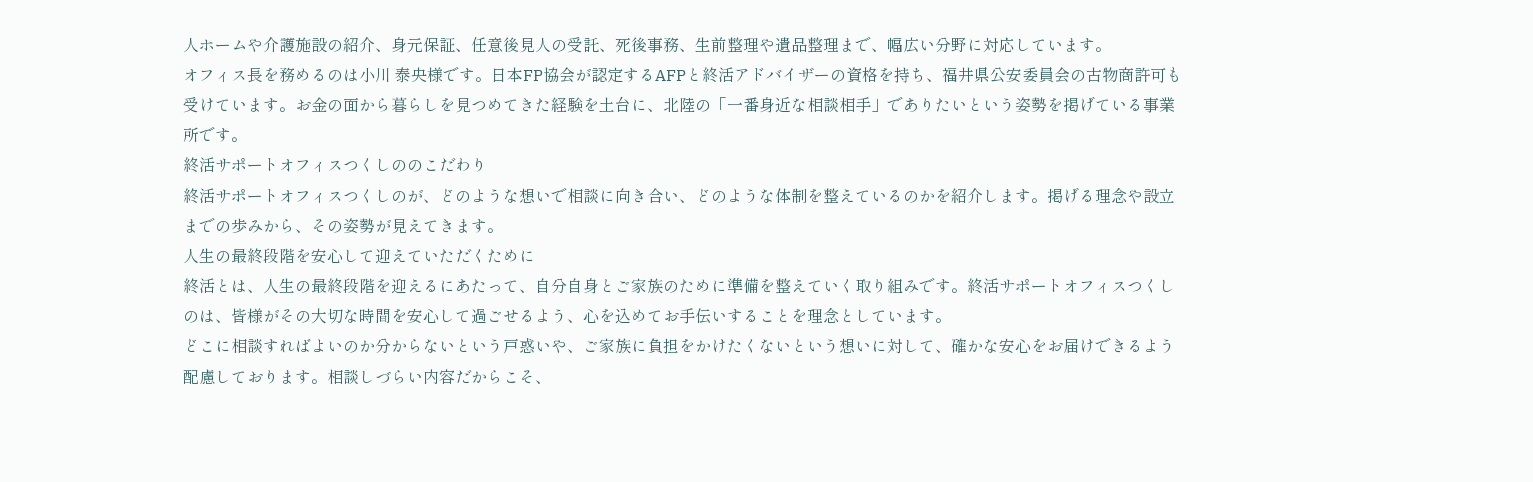人ホームや介護施設の紹介、身元保証、任意後見人の受託、死後事務、生前整理や遺品整理まで、幅広い分野に対応しています。
オフィス長を務めるのは小川 泰央様です。日本FP協会が認定するAFPと終活アドバイザーの資格を持ち、福井県公安委員会の古物商許可も受けています。お金の面から暮らしを見つめてきた経験を土台に、北陸の「一番身近な相談相手」でありたいという姿勢を掲げている事業所です。
終活サポートオフィスつくしののこだわり
終活サポートオフィスつくしのが、どのような想いで相談に向き合い、どのような体制を整えているのかを紹介します。掲げる理念や設立までの歩みから、その姿勢が見えてきます。
人生の最終段階を安心して迎えていただくために
終活とは、人生の最終段階を迎えるにあたって、自分自身とご家族のために準備を整えていく取り組みです。終活サポートオフィスつくしのは、皆様がその大切な時間を安心して過ごせるよう、心を込めてお手伝いすることを理念としています。
どこに相談すればよいのか分からないという戸惑いや、ご家族に負担をかけたくないという想いに対して、確かな安心をお届けできるよう配慮しております。相談しづらい内容だからこそ、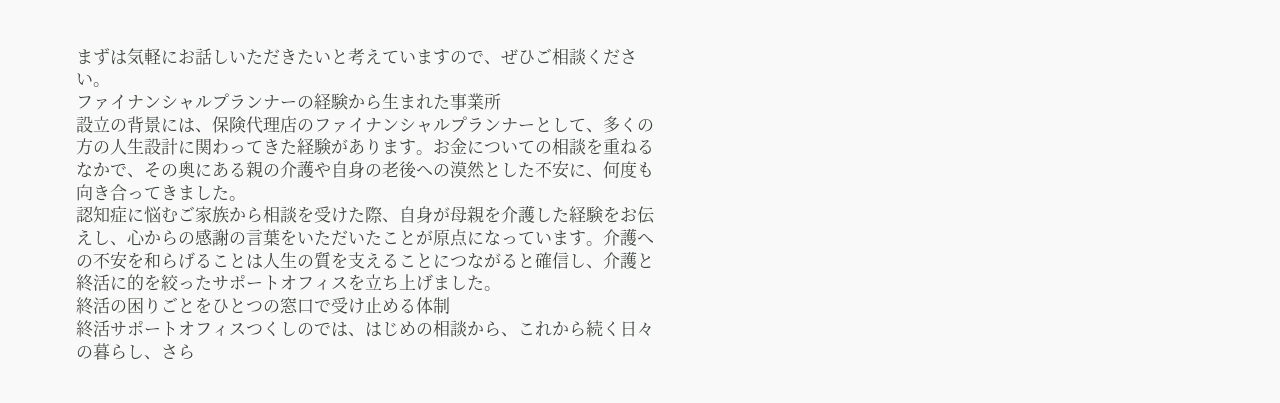まずは気軽にお話しいただきたいと考えていますので、ぜひご相談ください。
ファイナンシャルプランナーの経験から生まれた事業所
設立の背景には、保険代理店のファイナンシャルプランナーとして、多くの方の人生設計に関わってきた経験があります。お金についての相談を重ねるなかで、その奥にある親の介護や自身の老後への漠然とした不安に、何度も向き合ってきました。
認知症に悩むご家族から相談を受けた際、自身が母親を介護した経験をお伝えし、心からの感謝の言葉をいただいたことが原点になっています。介護への不安を和らげることは人生の質を支えることにつながると確信し、介護と終活に的を絞ったサポートオフィスを立ち上げました。
終活の困りごとをひとつの窓口で受け止める体制
終活サポートオフィスつくしのでは、はじめの相談から、これから続く日々の暮らし、さら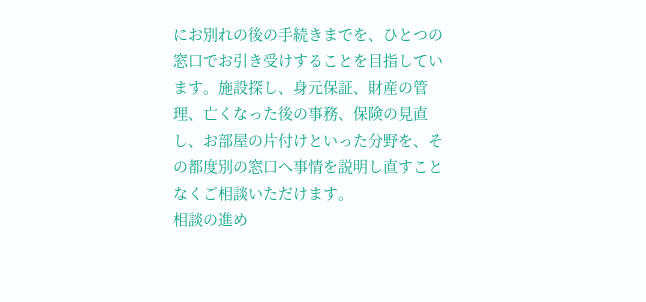にお別れの後の手続きまでを、ひとつの窓口でお引き受けすることを目指しています。施設探し、身元保証、財産の管理、亡くなった後の事務、保険の見直し、お部屋の片付けといった分野を、その都度別の窓口へ事情を説明し直すことなくご相談いただけます。
相談の進め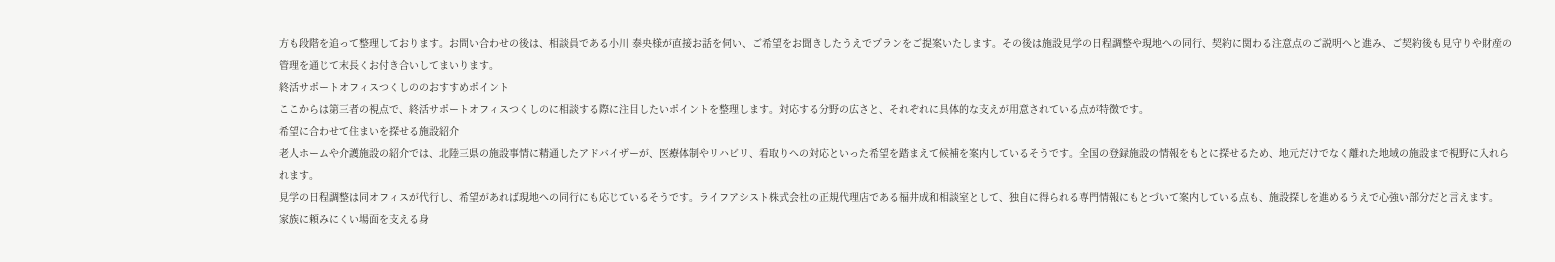方も段階を追って整理しております。お問い合わせの後は、相談員である小川 泰央様が直接お話を伺い、ご希望をお聞きしたうえでプランをご提案いたします。その後は施設見学の日程調整や現地への同行、契約に関わる注意点のご説明へと進み、ご契約後も見守りや財産の管理を通じて末長くお付き合いしてまいります。
終活サポートオフィスつくしののおすすめポイント
ここからは第三者の視点で、終活サポートオフィスつくしのに相談する際に注目したいポイントを整理します。対応する分野の広さと、それぞれに具体的な支えが用意されている点が特徴です。
希望に合わせて住まいを探せる施設紹介
老人ホームや介護施設の紹介では、北陸三県の施設事情に精通したアドバイザーが、医療体制やリハビリ、看取りへの対応といった希望を踏まえて候補を案内しているそうです。全国の登録施設の情報をもとに探せるため、地元だけでなく離れた地域の施設まで視野に入れられます。
見学の日程調整は同オフィスが代行し、希望があれば現地への同行にも応じているそうです。ライフアシスト株式会社の正規代理店である福井成和相談室として、独自に得られる専門情報にもとづいて案内している点も、施設探しを進めるうえで心強い部分だと言えます。
家族に頼みにくい場面を支える身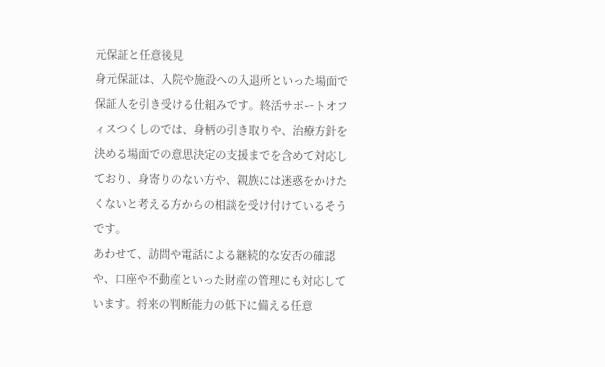元保証と任意後見
身元保証は、入院や施設への入退所といった場面で保証人を引き受ける仕組みです。終活サポートオフィスつくしのでは、身柄の引き取りや、治療方針を決める場面での意思決定の支援までを含めて対応しており、身寄りのない方や、親族には迷惑をかけたくないと考える方からの相談を受け付けているそうです。
あわせて、訪問や電話による継続的な安否の確認や、口座や不動産といった財産の管理にも対応しています。将来の判断能力の低下に備える任意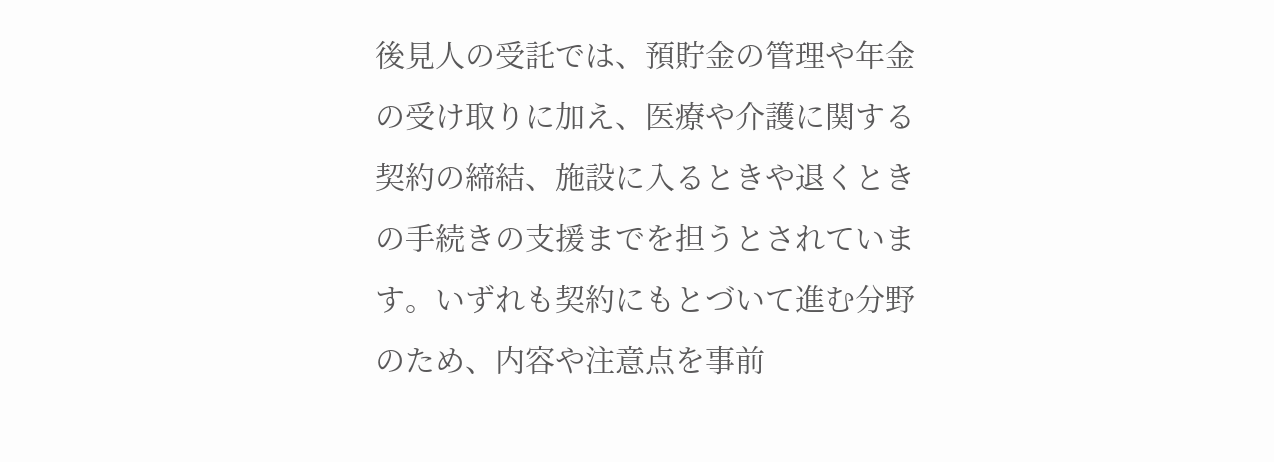後見人の受託では、預貯金の管理や年金の受け取りに加え、医療や介護に関する契約の締結、施設に入るときや退くときの手続きの支援までを担うとされています。いずれも契約にもとづいて進む分野のため、内容や注意点を事前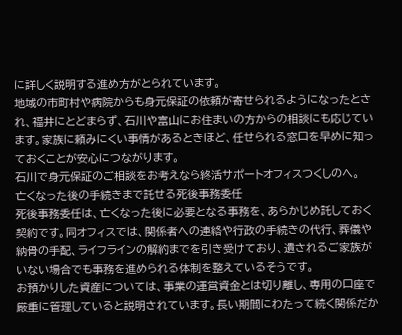に詳しく説明する進め方がとられています。
地域の市町村や病院からも身元保証の依頼が寄せられるようになったとされ、福井にとどまらず、石川や富山にお住まいの方からの相談にも応じています。家族に頼みにくい事情があるときほど、任せられる窓口を早めに知っておくことが安心につながります。
石川で身元保証のご相談をお考えなら終活サポートオフィスつくしのへ。
亡くなった後の手続きまで託せる死後事務委任
死後事務委任は、亡くなった後に必要となる事務を、あらかじめ託しておく契約です。同オフィスでは、関係者への連絡や行政の手続きの代行、葬儀や納骨の手配、ライフラインの解約までを引き受けており、遺されるご家族がいない場合でも事務を進められる体制を整えているそうです。
お預かりした資産については、事業の運営資金とは切り離し、専用の口座で厳重に管理していると説明されています。長い期間にわたって続く関係だか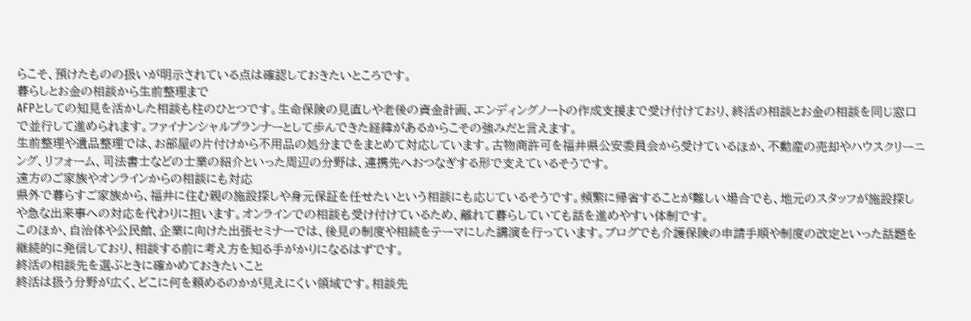らこそ、預けたものの扱いが明示されている点は確認しておきたいところです。
暮らしとお金の相談から生前整理まで
AFPとしての知見を活かした相談も柱のひとつです。生命保険の見直しや老後の資金計画、エンディングノートの作成支援まで受け付けており、終活の相談とお金の相談を同じ窓口で並行して進められます。ファイナンシャルプランナーとして歩んできた経緯があるからこその強みだと言えます。
生前整理や遺品整理では、お部屋の片付けから不用品の処分までをまとめて対応しています。古物商許可を福井県公安委員会から受けているほか、不動産の売却やハウスクリーニング、リフォーム、司法書士などの士業の紹介といった周辺の分野は、連携先へおつなぎする形で支えているそうです。
遠方のご家族やオンラインからの相談にも対応
県外で暮らすご家族から、福井に住む親の施設探しや身元保証を任せたいという相談にも応じているそうです。頻繁に帰省することが難しい場合でも、地元のスタッフが施設探しや急な出来事への対応を代わりに担います。オンラインでの相談も受け付けているため、離れて暮らしていても話を進めやすい体制です。
このほか、自治体や公民館、企業に向けた出張セミナーでは、後見の制度や相続をテーマにした講演を行っています。ブログでも介護保険の申請手順や制度の改定といった話題を継続的に発信しており、相談する前に考え方を知る手がかりになるはずです。
終活の相談先を選ぶときに確かめておきたいこと
終活は扱う分野が広く、どこに何を頼めるのかが見えにくい領域です。相談先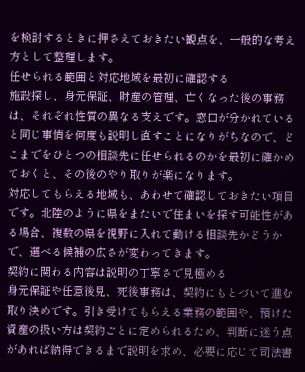を検討するときに押さえておきたい観点を、一般的な考え方として整理します。
任せられる範囲と対応地域を最初に確認する
施設探し、身元保証、財産の管理、亡くなった後の事務は、それぞれ性質の異なる支えです。窓口が分かれていると同じ事情を何度も説明し直すことになりがちなので、どこまでをひとつの相談先に任せられるのかを最初に確かめておくと、その後のやり取りが楽になります。
対応してもらえる地域も、あわせて確認しておきたい項目です。北陸のように県をまたいで住まいを探す可能性がある場合、複数の県を視野に入れて動ける相談先かどうかで、選べる候補の広さが変わってきます。
契約に関わる内容は説明の丁寧さで見極める
身元保証や任意後見、死後事務は、契約にもとづいて進む取り決めです。引き受けてもらえる業務の範囲や、預けた資産の扱い方は契約ごとに定められるため、判断に迷う点があれば納得できるまで説明を求め、必要に応じて司法書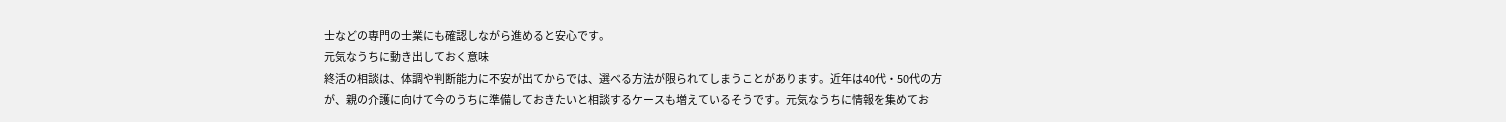士などの専門の士業にも確認しながら進めると安心です。
元気なうちに動き出しておく意味
終活の相談は、体調や判断能力に不安が出てからでは、選べる方法が限られてしまうことがあります。近年は40代・50代の方が、親の介護に向けて今のうちに準備しておきたいと相談するケースも増えているそうです。元気なうちに情報を集めてお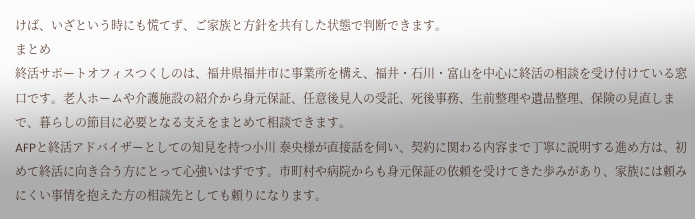けば、いざという時にも慌てず、ご家族と方針を共有した状態で判断できます。
まとめ
終活サポートオフィスつくしのは、福井県福井市に事業所を構え、福井・石川・富山を中心に終活の相談を受け付けている窓口です。老人ホームや介護施設の紹介から身元保証、任意後見人の受託、死後事務、生前整理や遺品整理、保険の見直しまで、暮らしの節目に必要となる支えをまとめて相談できます。
AFPと終活アドバイザーとしての知見を持つ小川 泰央様が直接話を伺い、契約に関わる内容まで丁寧に説明する進め方は、初めて終活に向き合う方にとって心強いはずです。市町村や病院からも身元保証の依頼を受けてきた歩みがあり、家族には頼みにくい事情を抱えた方の相談先としても頼りになります。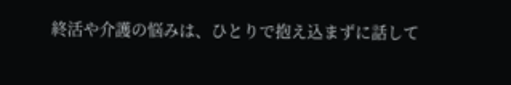終活や介護の悩みは、ひとりで抱え込まずに話して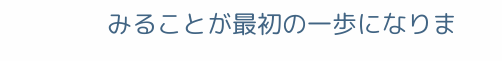みることが最初の一歩になりま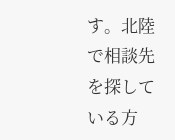す。北陸で相談先を探している方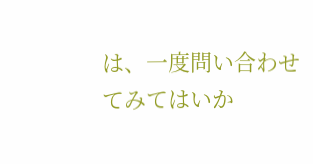は、一度問い合わせてみてはいか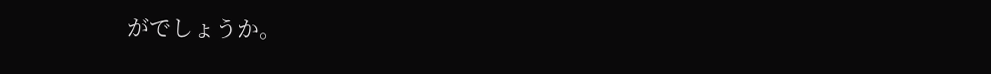がでしょうか。